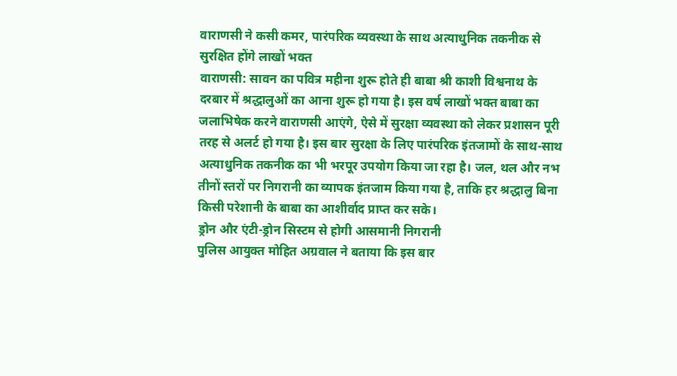वाराणसी ने कसी कमर, पारंपरिक व्यवस्था के साथ अत्याधुनिक तकनीक से सुरक्षित होंगे लाखों भक्त
वाराणसी: सावन का पवित्र महीना शुरू होते ही बाबा श्री काशी विश्वनाथ के दरबार में श्रद्धालुओं का आना शुरू हो गया है। इस वर्ष लाखों भक्त बाबा का जलाभिषेक करने वाराणसी आएंगे, ऐसे में सुरक्षा व्यवस्था को लेकर प्रशासन पूरी तरह से अलर्ट हो गया है। इस बार सुरक्षा के लिए पारंपरिक इंतजामों के साथ-साथ अत्याधुनिक तकनीक का भी भरपूर उपयोग किया जा रहा है। जल, थल और नभ तीनों स्तरों पर निगरानी का व्यापक इंतजाम किया गया है, ताकि हर श्रद्धालु बिना किसी परेशानी के बाबा का आशीर्वाद प्राप्त कर सके।
ड्रोन और एंटी-ड्रोन सिस्टम से होगी आसमानी निगरानी
पुलिस आयुक्त मोहित अग्रवाल ने बताया कि इस बार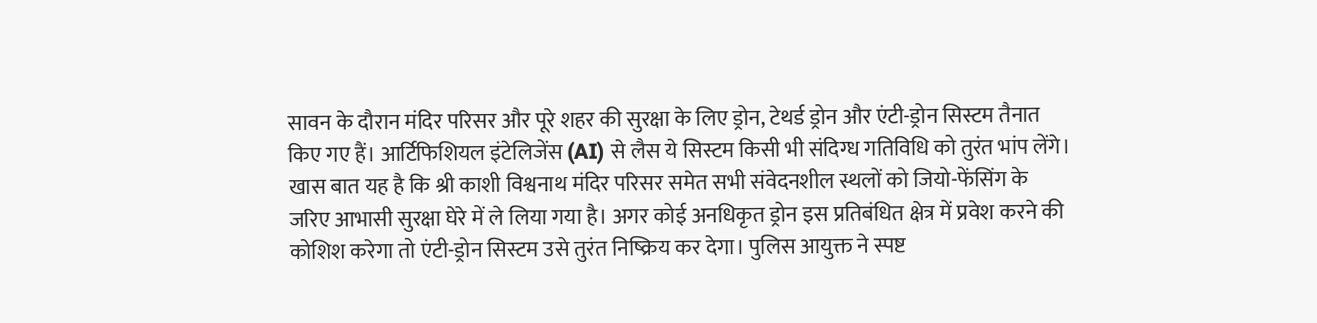सावन के दौरान मंदिर परिसर और पूरे शहर की सुरक्षा के लिए ड्रोन, टेथर्ड ड्रोन और एंटी-ड्रोन सिस्टम तैनात किए गए हैं। आर्टिफिशियल इंटेलिजेंस (AI) से लैस ये सिस्टम किसी भी संदिग्ध गतिविधि को तुरंत भांप लेंगे। खास बात यह है कि श्री काशी विश्वनाथ मंदिर परिसर समेत सभी संवेदनशील स्थलों को जियो-फेंसिंग के जरिए आभासी सुरक्षा घेरे में ले लिया गया है। अगर कोई अनधिकृत ड्रोन इस प्रतिबंधित क्षेत्र में प्रवेश करने की कोशिश करेगा तो एंटी-ड्रोन सिस्टम उसे तुरंत निष्क्रिय कर देगा। पुलिस आयुक्त ने स्पष्ट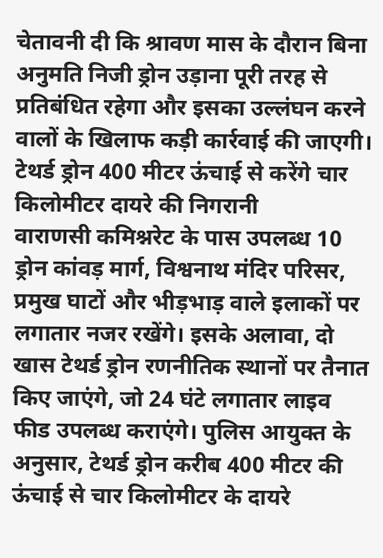चेतावनी दी कि श्रावण मास के दौरान बिना अनुमति निजी ड्रोन उड़ाना पूरी तरह से प्रतिबंधित रहेगा और इसका उल्लंघन करने वालों के खिलाफ कड़ी कार्रवाई की जाएगी।
टेथर्ड ड्रोन 400 मीटर ऊंचाई से करेंगे चार किलोमीटर दायरे की निगरानी
वाराणसी कमिश्नरेट के पास उपलब्ध 10 ड्रोन कांवड़ मार्ग, विश्वनाथ मंदिर परिसर, प्रमुख घाटों और भीड़भाड़ वाले इलाकों पर लगातार नजर रखेंगे। इसके अलावा, दो खास टेथर्ड ड्रोन रणनीतिक स्थानों पर तैनात किए जाएंगे, जो 24 घंटे लगातार लाइव फीड उपलब्ध कराएंगे। पुलिस आयुक्त के अनुसार, टेथर्ड ड्रोन करीब 400 मीटर की ऊंचाई से चार किलोमीटर के दायरे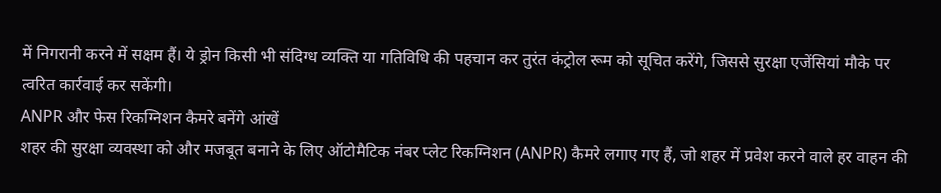में निगरानी करने में सक्षम हैं। ये ड्रोन किसी भी संदिग्ध व्यक्ति या गतिविधि की पहचान कर तुरंत कंट्रोल रूम को सूचित करेंगे, जिससे सुरक्षा एजेंसियां मौके पर त्वरित कार्रवाई कर सकेंगी।
ANPR और फेस रिकग्निशन कैमरे बनेंगे आंखें
शहर की सुरक्षा व्यवस्था को और मजबूत बनाने के लिए ऑटोमैटिक नंबर प्लेट रिकग्निशन (ANPR) कैमरे लगाए गए हैं, जो शहर में प्रवेश करने वाले हर वाहन की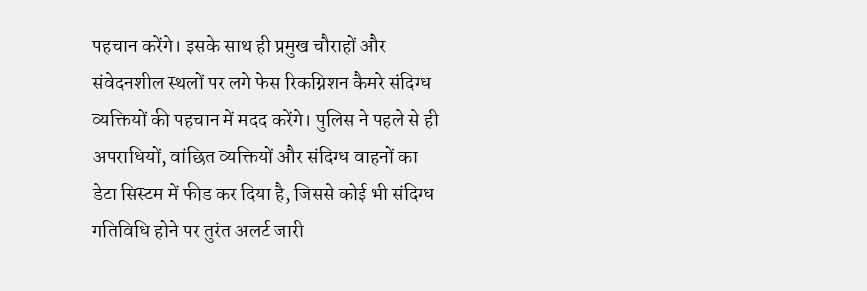पहचान करेंगे। इसके साथ ही प्रमुख चौराहों और संवेदनशील स्थलों पर लगे फेस रिकग्निशन कैमरे संदिग्ध व्यक्तियों की पहचान में मदद करेंगे। पुलिस ने पहले से ही अपराधियों, वांछित व्यक्तियों और संदिग्ध वाहनों का डेटा सिस्टम में फीड कर दिया है, जिससे कोई भी संदिग्ध गतिविधि होने पर तुरंत अलर्ट जारी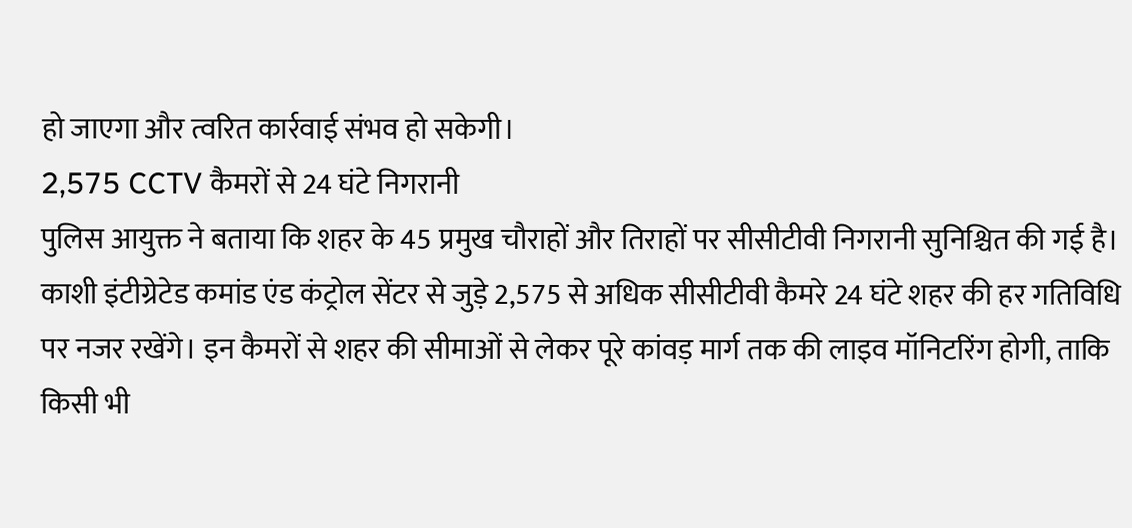हो जाएगा और त्वरित कार्रवाई संभव हो सकेगी।
2,575 CCTV कैमरों से 24 घंटे निगरानी
पुलिस आयुक्त ने बताया कि शहर के 45 प्रमुख चौराहों और तिराहों पर सीसीटीवी निगरानी सुनिश्चित की गई है। काशी इंटीग्रेटेड कमांड एंड कंट्रोल सेंटर से जुड़े 2,575 से अधिक सीसीटीवी कैमरे 24 घंटे शहर की हर गतिविधि पर नजर रखेंगे। इन कैमरों से शहर की सीमाओं से लेकर पूरे कांवड़ मार्ग तक की लाइव मॉनिटरिंग होगी, ताकि किसी भी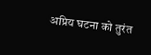अप्रिय घटना को तुरंत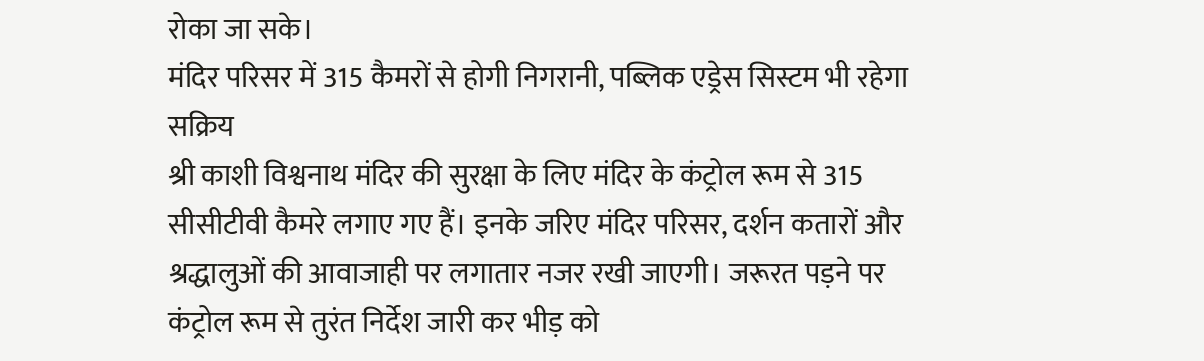रोका जा सके।
मंदिर परिसर में 315 कैमरों से होगी निगरानी, पब्लिक एड्रेस सिस्टम भी रहेगा सक्रिय
श्री काशी विश्वनाथ मंदिर की सुरक्षा के लिए मंदिर के कंट्रोल रूम से 315 सीसीटीवी कैमरे लगाए गए हैं। इनके जरिए मंदिर परिसर, दर्शन कतारों और श्रद्धालुओं की आवाजाही पर लगातार नजर रखी जाएगी। जरूरत पड़ने पर कंट्रोल रूम से तुरंत निर्देश जारी कर भीड़ को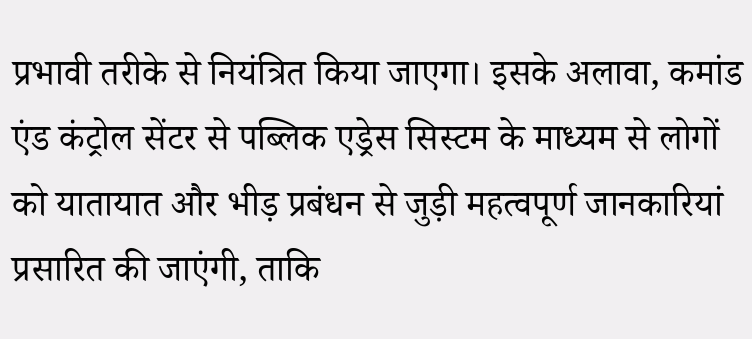प्रभावी तरीके से नियंत्रित किया जाएगा। इसके अलावा, कमांड एंड कंट्रोल सेंटर से पब्लिक एड्रेस सिस्टम के माध्यम से लोगों को यातायात और भीड़ प्रबंधन से जुड़ी महत्वपूर्ण जानकारियां प्रसारित की जाएंगी, ताकि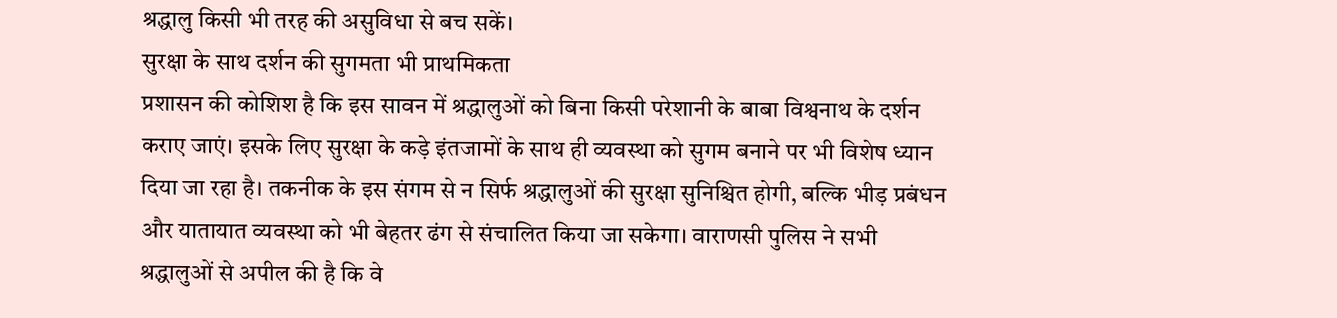श्रद्धालु किसी भी तरह की असुविधा से बच सकें।
सुरक्षा के साथ दर्शन की सुगमता भी प्राथमिकता
प्रशासन की कोशिश है कि इस सावन में श्रद्धालुओं को बिना किसी परेशानी के बाबा विश्वनाथ के दर्शन कराए जाएं। इसके लिए सुरक्षा के कड़े इंतजामों के साथ ही व्यवस्था को सुगम बनाने पर भी विशेष ध्यान दिया जा रहा है। तकनीक के इस संगम से न सिर्फ श्रद्धालुओं की सुरक्षा सुनिश्चित होगी, बल्कि भीड़ प्रबंधन और यातायात व्यवस्था को भी बेहतर ढंग से संचालित किया जा सकेगा। वाराणसी पुलिस ने सभी श्रद्धालुओं से अपील की है कि वे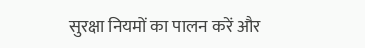सुरक्षा नियमों का पालन करें और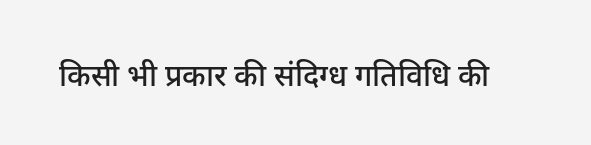किसी भी प्रकार की संदिग्ध गतिविधि की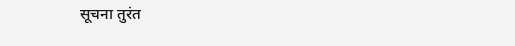सूचना तुरंत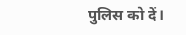पुलिस को दें।